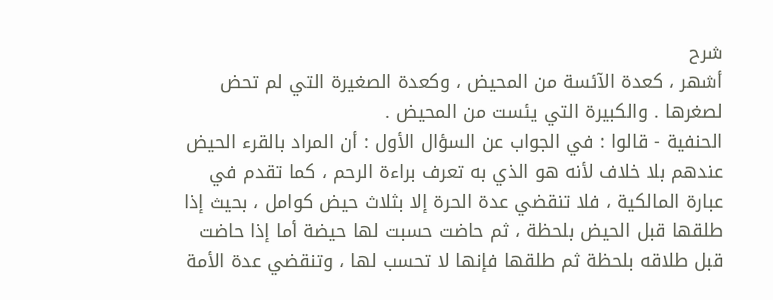شرح
أشهر ، كعدة الآئسة من المحيض ، وكعدة الصغيرة التي لم تحض لصغرها . والكبيرة التي يئست من المحيض .
الحنفية - قالوا : في الجواب عن السؤال الأول : أن المراد بالقرء الحيض عندهم بلا خلاف لأنه هو الذي به تعرف براءة الرحم ، كما تقدم في عبارة المالكية ، فلا تنقضي عدة الحرة إلا بثلاث حيض كوامل ، بحيث إذا طلقها قبل الحيض بلحظة ، ثم حاضت حسبت لها حيضة أما إذا حاضت قبل طلاقه بلحظة ثم طلقها فإنها لا تحسب لها ، وتنقضي عدة الأمة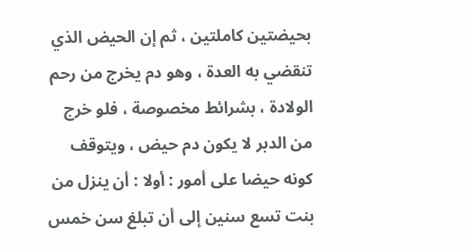بحيضتين كاملتين ، ثم إن الحيض الذي تنقضي به العدة ، وهو دم يخرج من رحم الولادة ، بشرائط مخصوصة ، فلو خرج من الدبر لا يكون دم حيض ، ويتوقف كونه حيضا على أمور : أولا : أن ينزل من بنت تسع سنين إلى أن تبلغ سن خمس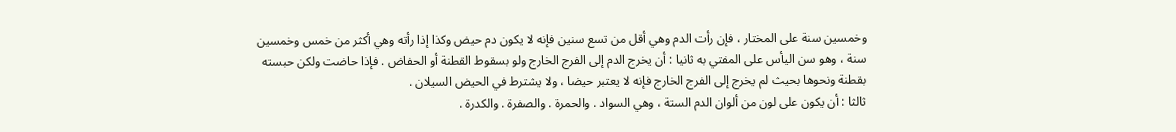وخمسين سنة على المختار ، فإن رأت الدم وهي أقل من تسع سنين فإنه لا يكون دم حيض وكذا إذا رأته وهي أكثر من خمس وخمسين سنة ، وهو سن اليأس على المفتي به ثانيا : أن يخرج الدم إلى الفرج الخارج ولو بسقوط القطنة أو الحفاض . فإذا حاضت ولكن حبسته بقطنة ونحوها بحيث لم يخرج إلى الفرج الخارج فإنه لا يعتبر حيضا ، ولا يشترط في الحيض السيلان .
ثالثا : أن يكون على لون من ألوان الدم الستة ، وهي السواد . والحمرة . والصفرة . والكدرة .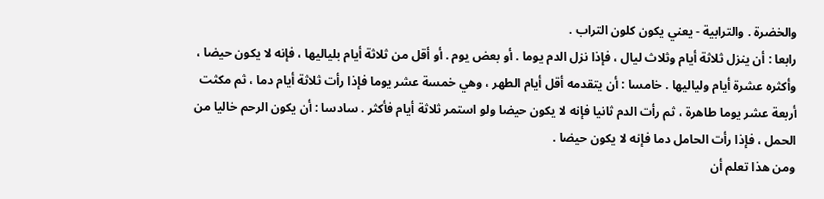والخضرة . والترابية - يعني يكون كلون التراب .
رابعا : أن ينزل ثلاثة أيام وثلاث ليال ، فإذا نزل الدم يوما . أو بعض يوم . أو أقل من ثلاثة أيام بلياليها ، فإنه لا يكون حيضا ، وأكثره عشرة أيام ولياليها . خامسا : أن يتقدمه أقل أيام الطهر ، وهي خمسة عشر يوما فإذا رأت ثلاثة أيام دما ، ثم مكثت أربعة عشر يوما طاهرة ، ثم رأت الدم ثانيا فإنه لا يكون حيضا ولو استمر ثلاثة أيام فأكثر . سادسا : أن يكون الرحم خاليا من الحمل ، فإذا رأت الحامل دما فإنه لا يكون حيضا .
ومن هذا تعلم أن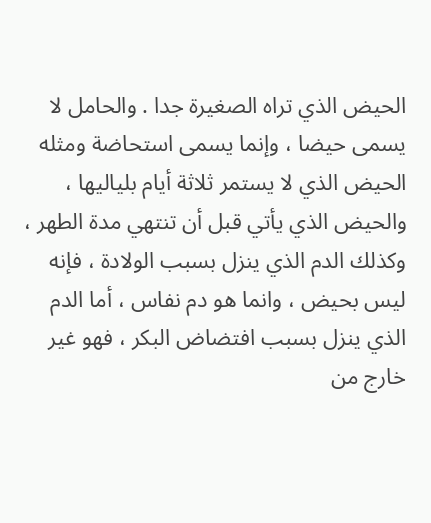الحيض الذي تراه الصغيرة جدا . والحامل لا يسمى حيضا ، وإنما يسمى استحاضة ومثله الحيض الذي لا يستمر ثلاثة أيام بلياليها ، والحيض الذي يأتي قبل أن تنتهي مدة الطهر ، وكذلك الدم الذي ينزل بسبب الولادة ، فإنه ليس بحيض ، وانما هو دم نفاس ، أما الدم الذي ينزل بسبب افتضاض البكر ، فهو غير خارج من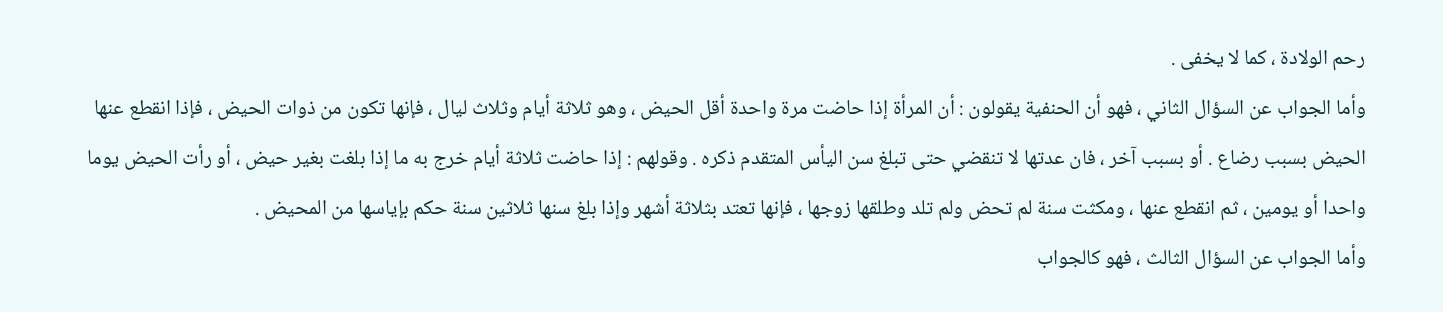رحم الولادة ، كما لا يخفى .
وأما الجواب عن السؤال الثاني ، فهو أن الحنفية يقولون : أن المرأة إذا حاضت مرة واحدة أقل الحيض ، وهو ثلاثة أيام وثلاث ليال ، فإنها تكون من ذوات الحيض ، فإذا انقطع عنها الحيض بسبب رضاع . أو بسبب آخر ، فان عدتها لا تنقضي حتى تبلغ سن اليأس المتقدم ذكره . وقولهم : إذا حاضت ثلاثة أيام خرج به ما إذا بلغت بغير حيض ، أو رأت الحيض يوما واحدا أو يومين ، ثم انقطع عنها ، ومكثت سنة لم تحض ولم تلد وطلقها زوجها ، فإنها تعتد بثلاثة أشهر وإذا بلغ سنها ثلاثين سنة حكم بإياسها من المحيض .
وأما الجواب عن السؤال الثالث ، فهو كالجواب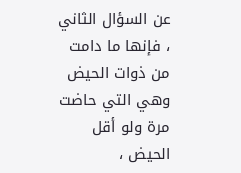عن السؤال الثاني ، فإنها ما دامت من ذوات الحيض وهي التي حاضت مرة ولو أقل الحيض ،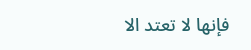فإنها لا تعتد الا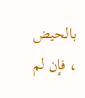بالحيض ، فإن لم